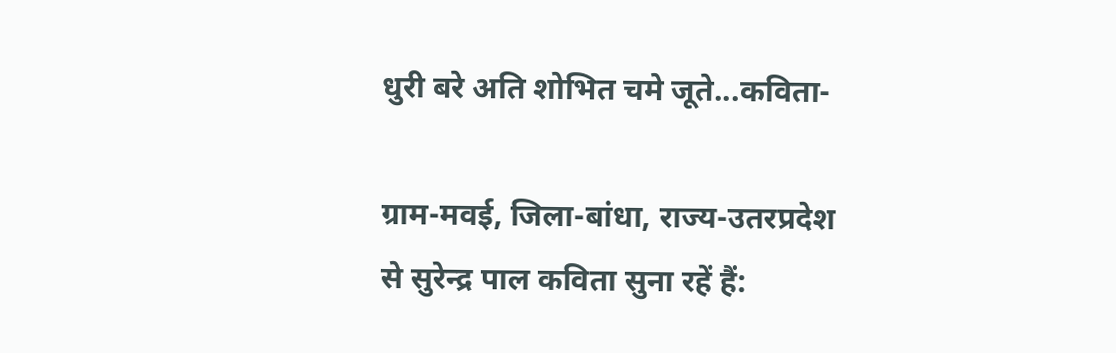धुरी बरे अति शोभित चमे जूते...कविता-

ग्राम-मवई, जिला-बांधा, राज्य-उतरप्रदेश से सुरेन्द्र पाल कविता सुना रहें हैं: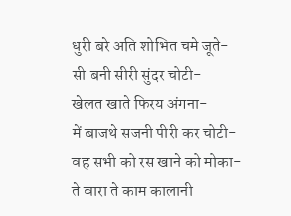धुरी बरे अति शोभित चमे जूते-
सी बनी सीरी सुंदर चोटी-
खेलत खाते फिरय अंगना-
में बाजथे सजनी पीरी कर चोटी-
वह सभी को रस खाने को मोका-
ते वारा ते काम कालानी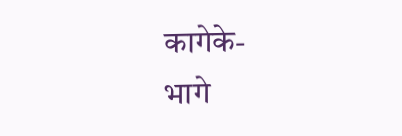कागेके-
भागे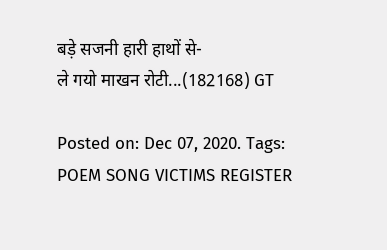बड़े सजनी हारी हाथों से-
ले गयो माखन रोटी...(182168) GT

Posted on: Dec 07, 2020. Tags: POEM SONG VICTIMS REGISTER